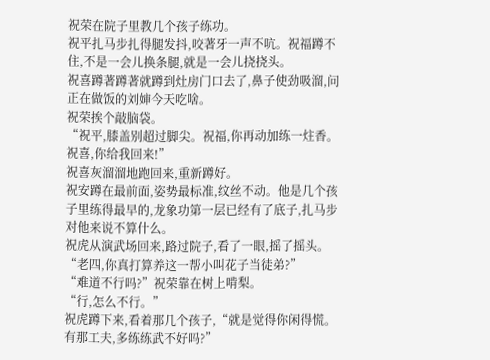祝荣在院子里教几个孩子练功。
祝平扎马步扎得腿发抖,咬著牙一声不吭。祝福蹲不住,不是一会儿换条腿,就是一会儿挠挠头。
祝喜蹲著蹲著就蹲到灶房门口去了,鼻子使劲吸溜,问正在做饭的刘婶今天吃啥。
祝荣挨个敲脑袋。
“祝平,膝盖别超过脚尖。祝福,你再动加练一炷香。祝喜,你给我回来!”
祝喜灰溜溜地跑回来,重新蹲好。
祝安蹲在最前面,姿势最标准,纹丝不动。他是几个孩子里练得最早的,龙象功第一层已经有了底子,扎马步对他来说不算什么。
祝虎从演武场回来,路过院子,看了一眼,摇了摇头。
“老四,你真打算养这一帮小叫花子当徒弟?”
“难道不行吗?”祝荣靠在树上啃梨。
“行,怎么不行。”
祝虎蹲下来,看着那几个孩子,“就是觉得你闲得慌。有那工夫,多练练武不好吗?”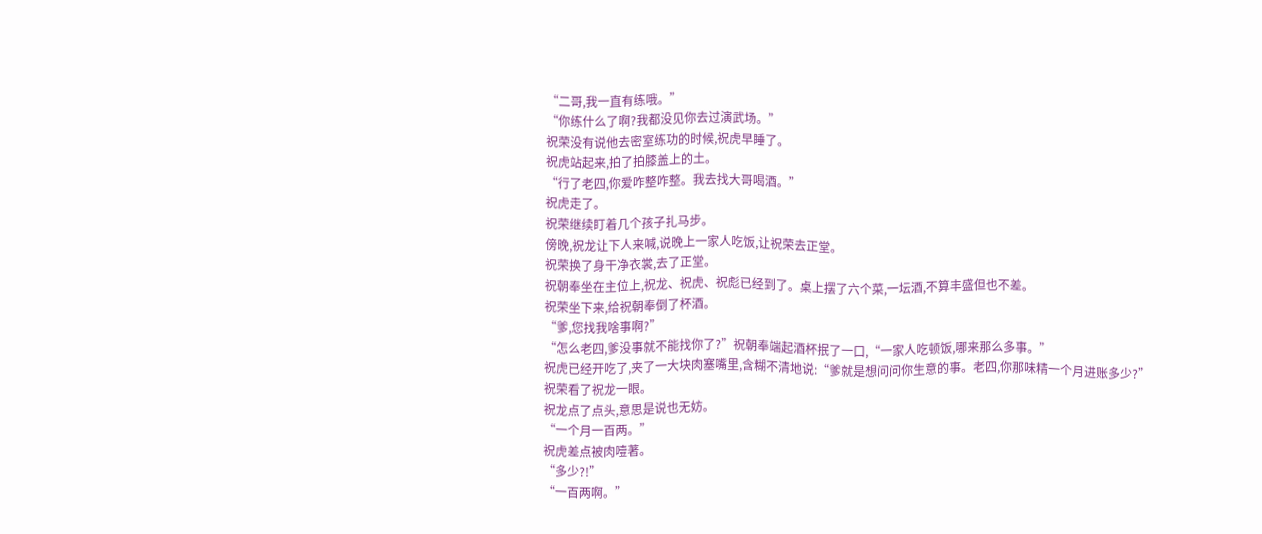“二哥,我一直有练哦。”
“你练什么了啊?我都没见你去过演武场。”
祝荣没有说他去密室练功的时候,祝虎早睡了。
祝虎站起来,拍了拍膝盖上的土。
“行了老四,你爱咋整咋整。我去找大哥喝酒。”
祝虎走了。
祝荣继续盯着几个孩子扎马步。
傍晚,祝龙让下人来喊,说晚上一家人吃饭,让祝荣去正堂。
祝荣换了身干净衣裳,去了正堂。
祝朝奉坐在主位上,祝龙、祝虎、祝彪已经到了。桌上摆了六个菜,一坛酒,不算丰盛但也不差。
祝荣坐下来,给祝朝奉倒了杯酒。
“爹,您找我啥事啊?”
“怎么老四,爹没事就不能找你了?”祝朝奉端起酒杯抿了一口,“一家人吃顿饭,哪来那么多事。”
祝虎已经开吃了,夹了一大块肉塞嘴里,含糊不清地说:“爹就是想问问你生意的事。老四,你那味精一个月进账多少?”
祝荣看了祝龙一眼。
祝龙点了点头,意思是说也无妨。
“一个月一百两。”
祝虎差点被肉噎著。
“多少?!”
“一百两啊。”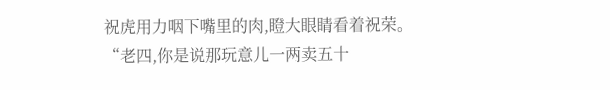祝虎用力咽下嘴里的肉,瞪大眼睛看着祝荣。
“老四,你是说那玩意儿一两卖五十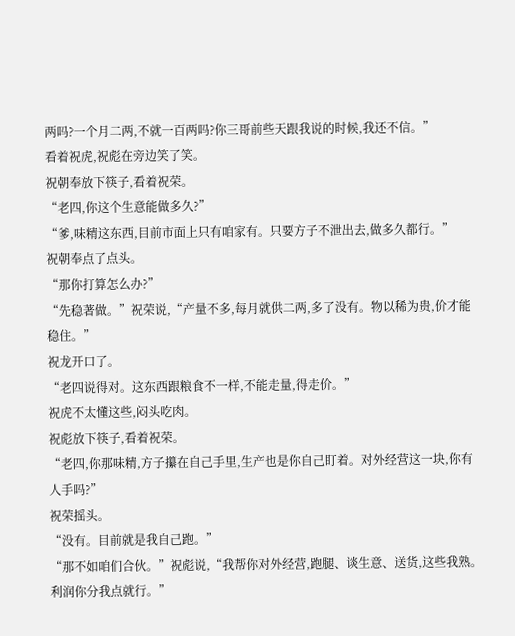两吗?一个月二两,不就一百两吗?你三哥前些天跟我说的时候,我还不信。”
看着祝虎,祝彪在旁边笑了笑。
祝朝奉放下筷子,看着祝荣。
“老四,你这个生意能做多久?”
“爹,味精这东西,目前市面上只有咱家有。只要方子不泄出去,做多久都行。”
祝朝奉点了点头。
“那你打算怎么办?”
“先稳著做。”祝荣说,“产量不多,每月就供二两,多了没有。物以稀为贵,价才能稳住。”
祝龙开口了。
“老四说得对。这东西跟粮食不一样,不能走量,得走价。”
祝虎不太懂这些,闷头吃肉。
祝彪放下筷子,看着祝荣。
“老四,你那味精,方子攥在自己手里,生产也是你自己盯着。对外经营这一块,你有人手吗?”
祝荣摇头。
“没有。目前就是我自己跑。”
“那不如咱们合伙。”祝彪说,“我帮你对外经营,跑腿、谈生意、送货,这些我熟。利润你分我点就行。”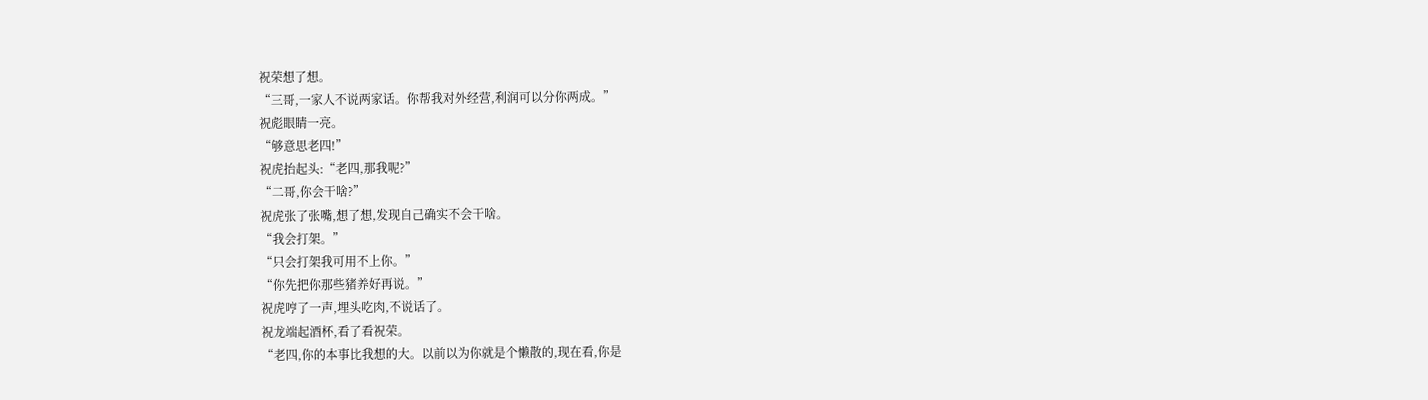祝荣想了想。
“三哥,一家人不说两家话。你帮我对外经营,利润可以分你两成。”
祝彪眼睛一亮。
“够意思老四!”
祝虎抬起头:“老四,那我呢?”
“二哥,你会干啥?”
祝虎张了张嘴,想了想,发现自己确实不会干啥。
“我会打架。”
“只会打架我可用不上你。”
“你先把你那些猪养好再说。”
祝虎哼了一声,埋头吃肉,不说话了。
祝龙端起酒杯,看了看祝荣。
“老四,你的本事比我想的大。以前以为你就是个懒散的,现在看,你是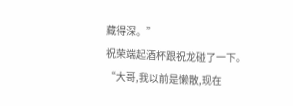藏得深。”
祝荣端起酒杯跟祝龙碰了一下。
“大哥,我以前是懒散,现在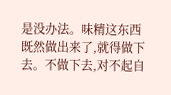是没办法。味精这东西既然做出来了,就得做下去。不做下去,对不起自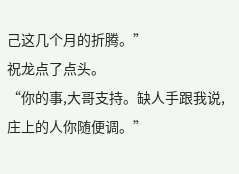己这几个月的折腾。”
祝龙点了点头。
“你的事,大哥支持。缺人手跟我说,庄上的人你随便调。”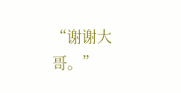“谢谢大哥。”